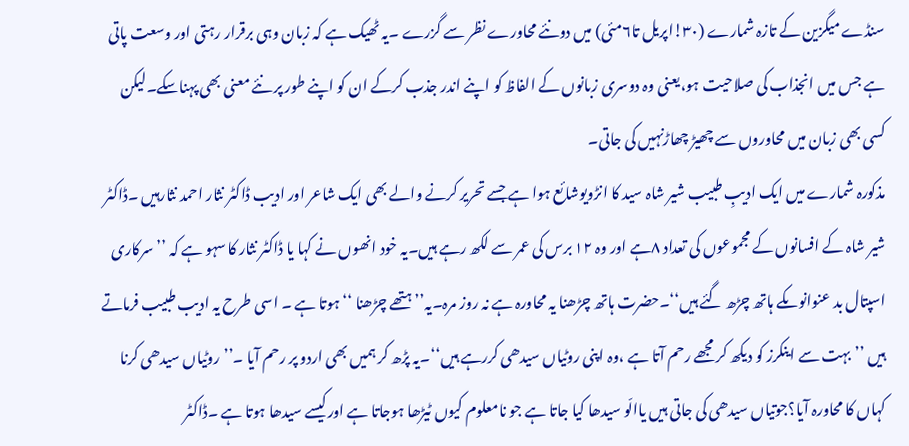سنڈے میگزین کے تازہ شمارے (۳۰!اپریل تا۶مئی) میں دونئے محاورے نظر سے گزرے ۔یہ ٹھیک ہے کہ زبان وہی برقرار رہتی اور وسعت پاتی ہے جس میں انجذاب کی صلاحیت ہو،یعنی وہ دوسری زبانوں کے الفاظ کو اپنے اندر جذب کرکے ان کو اپنے طور پر نئے معنی بھی پہناسکے۔لیکن کسی بھی زبان میں محاوروں سے چھیڑ چھاڑنہیں کی جاتی۔
مذکورہ شمارے میں ایک ادیبِ طبیب شیر شاہ سید کا انڑویوشائع ہوا ہے جسے تحریر کرنے والے بھی ایک شاعر اور ادیب ڈاکٹر نثار احمد نثارہیں ۔ڈاکٹر شیر شاہ کے افسانوں کے مجموعوں کی تعداد ۸ہے اور وہ ۱۲ برس کی عمر سے لکھ رہے ہیں۔یہ خود انھوں نے کہا یا ڈاکٹر نثار کا سہو ہے کہ ’’سرکاری اسپتال بد عنوانوںکے ہاتھ چڑھ گئے ہیں‘‘۔حضرت ہاتھ چڑھنا یہ محاورہ ہے نہ روز مرہ۔یہ’’ ہتھے چڑھنا ‘‘ ہوتا ہے ۔ اسی طرح یہ ادیب طبیب فرماتے ہیں ’’بہت سے اینکرز کو دیکھ کر مجھے رحم آتا ہے ،وہ اپنی روٹیاں سیدھی کررہے ہیں‘‘۔یہ پڑھ کر ہمیں بھی اردو پر رحم آیا ۔’’روٹیاں سیدھی کرنا کہاں کا محاورہ آیا؟جوتیاں سیدھی کی جاتی ہیں یاالّو سیدھا کیا جاتا ہے جو نامعلوم کیوں ٹیڑھا ہوجاتا ہے اورکیسے سیدھا ہوتا ہے ۔ڈاکٹر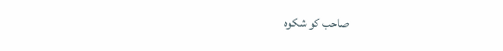صاحب کو شکوہ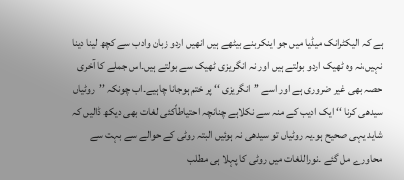ہے کہ الیکٹرانک میڈیا میں جو اینکربنے بیٹھے ہیں انھیں اردو زبان وادب سے کچھ لینا دینا نہیں،نہ وہ ٹھیک اردو بولتے ہیں اور نہ انگریزی ٹھیک سے بولتے ہیں۔اس جملے کا آخری حصہ بھی غیر ضروری ہے اور اسے ’’انگریزی ‘‘ پر ختم ہوجانا چاہیے۔اب چونکہ ’’روٹیاں سیدھی کرنا ‘‘ ایک ادیب کے منہ سے نکلاہے چنانچہ احتیاطاًکئی لغات بھی دیکھ ڈالیں کہ شاید یہی صحیح ہو۔یہ روٹیاں تو سیدھی نہ ہوئیں البتہ روٹی کے حوالے سے بہت سے محاورے مل گئے ۔نوراللغات میں روٹی کا پہلا ہی مطلب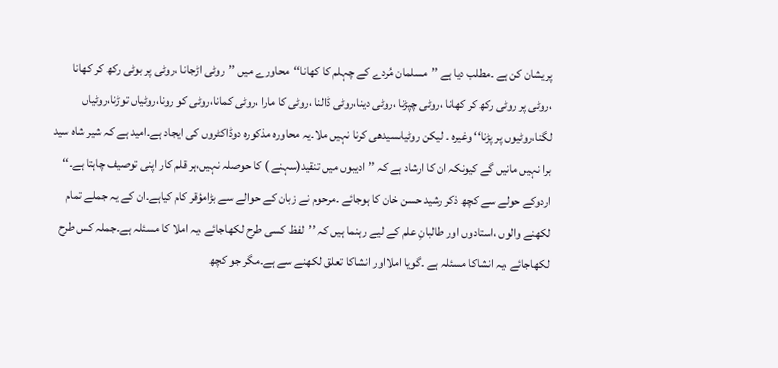پریشان کن ہے ۔مطلب دیا ہے ’’مسلمان مُردے کے چہلم کا کھانا‘‘محاورے میں ’’روٹی اڑجانا ،روٹی پر بوٹی رکھ کر کھانا ،روٹی پر روٹی رکھ کر کھانا ،روٹی چپڑنا ،روٹی دینا،روٹی ڈالنا ،روٹی کا مارا ،روٹی کمانا،روٹی کو رونا،روٹیاں توڑنا،روٹیاں لگنا،روٹیوں پر پڑنا‘‘ وغیرہ ۔ لیکن روٹیاںسیدھی کرنا نہیں ملا۔یہ محاورہ مذکورہ دوڈاکٹروں کی ایجاد ہے۔امید ہے کہ شیر شاہ سید برا نہیں مانیں گے کیونکہ ان کا ارشاد ہے کہ ’’ادیبوں میں تنقید(سہنے ) کا حوصلہ نہیں،ہر قلم کار اپنی توصیف چاہتا ہے۔‘‘
اردوکے حولے سے کچھ ذکر رشید حسن خان کا ہوجائے ۔مرحوم نے زبان کے حوالے سے بڑامؤقر کام کیاہے۔ان کے یہ جملے تمام لکھنے والوں ،استادوں اور طالبانِ علم کے لیے رہنما ہیں کہ ’’لفظ کسی طرح لکھاجائے ،یہ املا کا مسئلہ ہے۔جملہ کس طرح لکھاجائے ،یہ انشاکا مسئلہ ہے ۔گویا املااور انشاکا تعلق لکھنے سے ہے۔مگر جو کچھ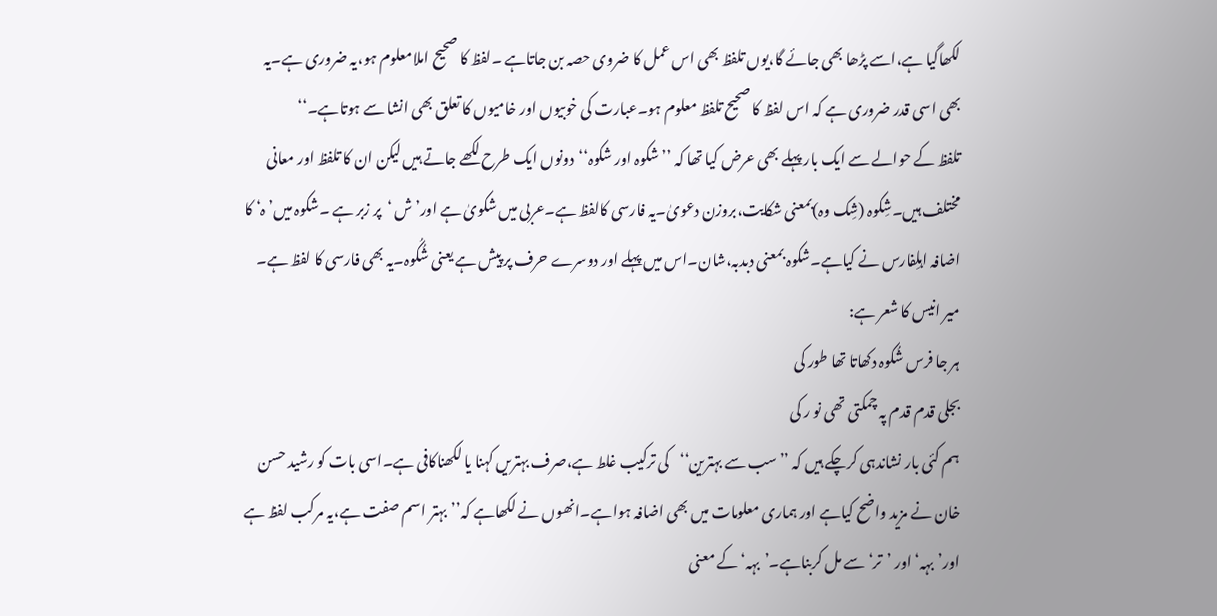لکھاگیا ہے،اسے پڑھا بھی جائے گا،یوں تلفظ بھی اس عمل کا ضروی حصہ بن جاتاہے ۔لفظ کا صحیح املامعلوم ہو،یہ ضروری ہے۔یہ بھی اسی قدر ضروری ہے کہ اس لفظ کا صحیح تلفظ معلوم ہو۔عبارت کی خوبیوں اور خامیوں کا تعلق بھی انشا سے ہوتاہے۔‘‘
تلفظ کے حوالے سے ایک بار پہلے بھی عرض کیا تھا کہ ’’شکوہ اور شکوہ‘‘دونوں ایک طرح لکھے جاتے ہیں لیکن ان کا تلفظ اور معانی مختلف ہیں۔شِکوہ (شِک وہ)بمعنی شکایت،بروزن دعویٰ۔یہ فارسی کالفظ ہے۔عربی میں شکویٰ ہے اور’ ش ‘پر زبر ہے ۔شکوہ میں’ہ‘ کا اضافہ اہلِفارس نے کیاہے۔شکوہ بمعنی دبدبہ،شان۔اس میں پہلے اور دوسرے حرف پر پیش ہے یعنی شُکُوہ۔یہ بھی فارسی کا لفظ ہے۔
میر انیس کا شعر ہے:
ہر جا فرس شُکوہ دکھاتا تھا طور کی
بجلی قدم قدم پہ چمکتی تھی نو ر کی
ہم کئی بار نشاندہی کرچکے ہیں کہ ’’سب سے بہترین‘‘کی ترکیب غلط ہے،صرف بہتریں کہنا یا لکھناکافی ہے۔اسی بات کو رشید حسن خان نے مزید واضح کیاہے اور ہماری معلومات میں بھی اضافہ ہواہے۔انھوں نے لکھاہے کہ’’بہتر اسم صفت ہے،یہ مرکب لفظ ہے اور’بہہ‘اور ’تر‘سے مل کربناہے۔’بہہ‘کے معنی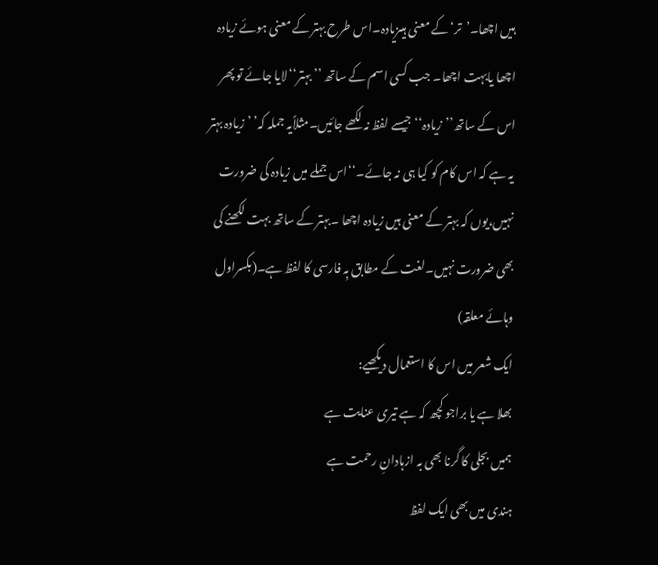ہیں اچھا۔’تر‘کے معنی ہیںزیادہ۔اس طرح بہتر کے معنی ہوئے زیادہ اچھا یابہت اچھا۔ جب کسی اسم کے ساتھ ’’بہتر‘‘لایا جائے تو پھر اس کے ساتھ’’زیادہ‘‘ جیسے لفظ نہ لکھے جائیں۔مثلاًیہ جملہ کہ’ ’زیادہ بہتر یہ ہے کہ اس کام کو کیا ہی نہ جائے۔‘‘اس جملے میں زیادہ کی ضرورت نہیں،یوں کہ بہتر کے معنی ہیں زیادہ اچھا ۔بہتر کے ساتھ بہت لکھنے کی بھی ضرورت نہیں۔لغت کے مطابق بِہ فارسی کا لفظ ہے۔(بکسراول وہائے معلقہ)
ایک شعر میں اس کا استعمال دیکھیے:
بھلا ہے یا براجو کچھ کہ ہے تیری عنایت ہے
ہمیں بجلی کا گرنا بھی بہ ازہادانِ رحمت ہے
ہندی میں بھی ایک لفظ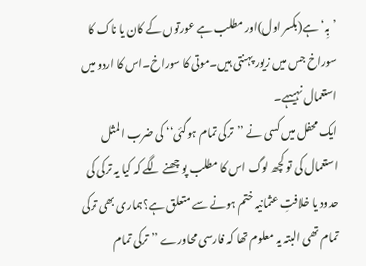’بِہ‘ہے(بکسر اول)اور مطلب ہے عورتوں کے کان یا ناک کا سوراخ جس میں زیور پہنتی ہیں۔موتی کا سوراخ۔اس کا اردو میں استعمال نہیںہے۔
ایک محفل میں کسی نے ’’ترکی تمام ہوگئی‘‘ کی ضرب المثل استعمال کی تو کچھ لوگ اس کا مطلب پو چھنے لگے کہ کیا یہ ترکی کی حدود یا خلافتِ عثمانیہ ختم ہونے سے متعلق ہے؟ہماری بھی ترکی تمام تھی البتہ یہ معلوم تھا کہ فارسی محاورے ’’ترکی تمام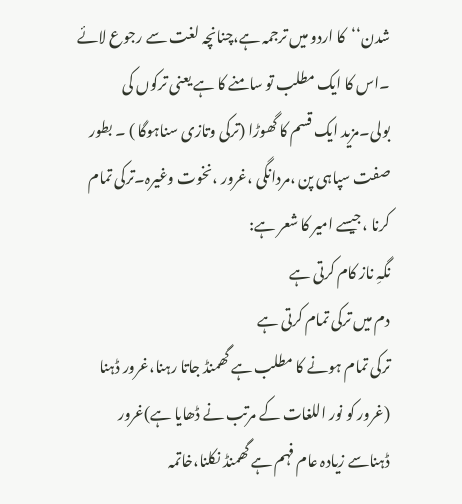شدن‘‘کا اردو میں ترجمہ ہے،چنانچہ لغت سے رجوع لائے ۔اس کا ایک مطلب تو سامنے کا ہے یعنی ترکوں کی بولی۔مزید ایک قسم کا گھوڑا (ترکی وتازی سناہوگا ) ۔ بطور صفت سپاہی پن ،مردانگی ،غرور ،نخوت وغیرہ۔ترکی تمام کرنا ،جیسے امیر کا شعر ہے:
نگہِ ناز کام کرتی ہے
دم میں ترکی تمام کرتی ہے
ترکی تمام ہونے کا مطلب ہے گھمنڈ جاتا رہنا،غرور ڈہنا (غرور کو نور اللغات کے مرتب نے ڈھایا ہے)غرور ڈہناسے زیادہ عام فہم ہے گھمنڈ نکلنا،خاتمہ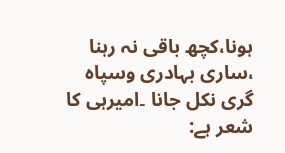ہونا،کچھ باقی نہ رہنا ،ساری بہادری وسپاہ گری نکل جانا ۔امیرہی کا شعر ہے: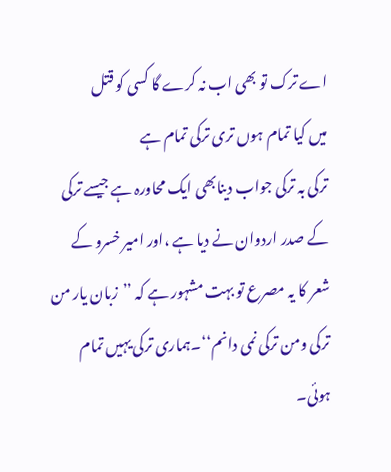اے ترک تو بھی اب نہ کرے گا کسی کو قتل
میں کیا تمام ہوں تری ترکی تمام ہے
ترکی بہ ترکی جواب دینابھی ایک محاورہ ہے جیسے ترکی کے صدر اردوان نے دیا ہے ،اور امیر خسرو کے شعر کا یہ مصرع تو بہت مشہور ہے کہ ’’زبان یار من ترکی ومن ترکی نمی دانم‘‘۔ہماری ترکی یہیں تمام ہوئی۔